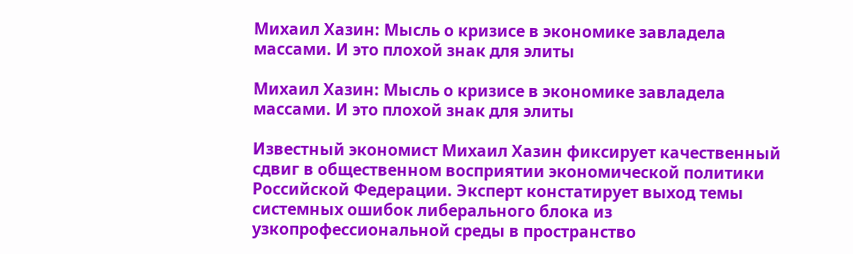Михаил Хазин: Мысль о кризисе в экономике завладела массами. И это плохой знак для элиты

Михаил Хазин: Мысль о кризисе в экономике завладела массами. И это плохой знак для элиты

Известный экономист Михаил Хазин фиксирует качественный сдвиг в общественном восприятии экономической политики Российской Федерации. Эксперт констатирует выход темы системных ошибок либерального блока из узкопрофессиональной среды в пространство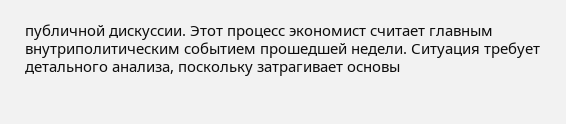публичной дискуссии. Этот процесс экономист считает главным внутриполитическим событием прошедшей недели. Ситуация требует детального анализа, поскольку затрагивает основы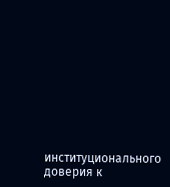институционального доверия к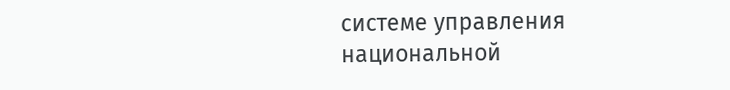системе управления национальной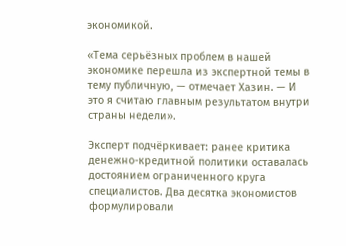экономикой.

«Тема серьёзных проблем в нашей экономике перешла из экспертной темы в тему публичную, — отмечает Хазин. — И это я считаю главным результатом внутри страны недели».

Эксперт подчёркивает: ранее критика денежно-кредитной политики оставалась достоянием ограниченного круга специалистов. Два десятка экономистов формулировали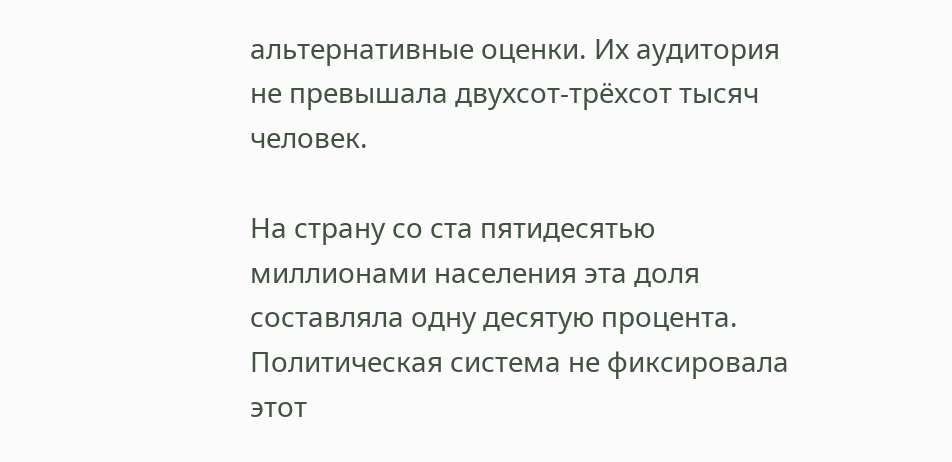альтернативные оценки. Их аудитория не превышала двухсот-трёхсот тысяч человек.

На страну со ста пятидесятью миллионами населения эта доля составляла одну десятую процента. Политическая система не фиксировала этот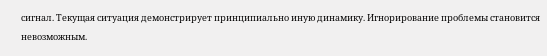сигнал. Текущая ситуация демонстрирует принципиально иную динамику. Игнорирование проблемы становится невозможным.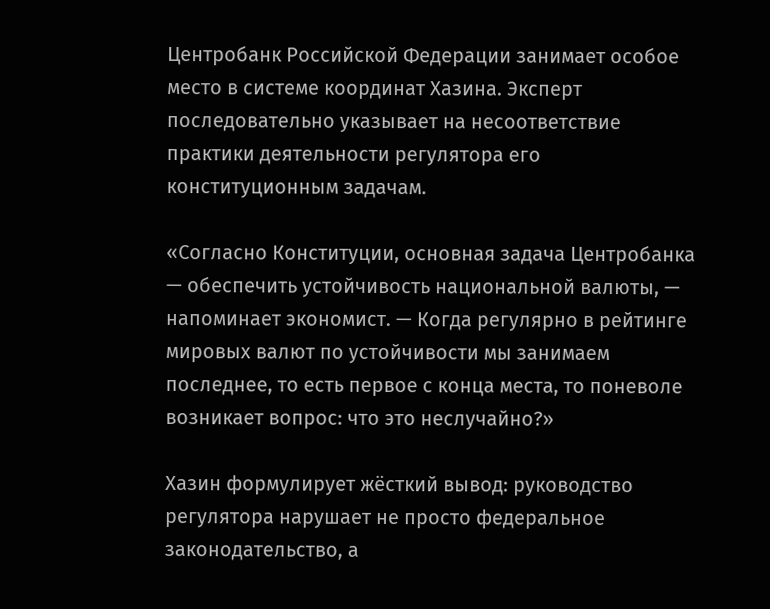Центробанк Российской Федерации занимает особое место в системе координат Хазина. Эксперт последовательно указывает на несоответствие практики деятельности регулятора его конституционным задачам.

«Согласно Конституции, основная задача Центробанка — обеспечить устойчивость национальной валюты, — напоминает экономист. — Когда регулярно в рейтинге мировых валют по устойчивости мы занимаем последнее, то есть первое с конца места, то поневоле возникает вопрос: что это неслучайно?»

Хазин формулирует жёсткий вывод: руководство регулятора нарушает не просто федеральное законодательство, а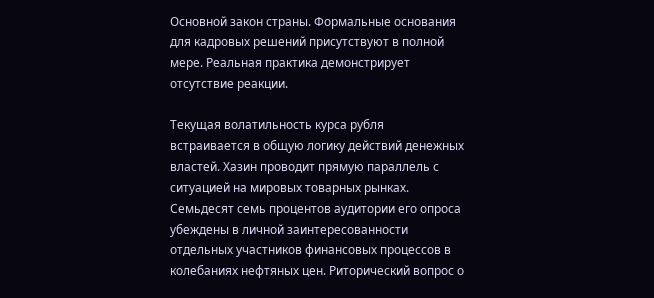Основной закон страны. Формальные основания для кадровых решений присутствуют в полной мере. Реальная практика демонстрирует отсутствие реакции.

Текущая волатильность курса рубля встраивается в общую логику действий денежных властей. Хазин проводит прямую параллель с ситуацией на мировых товарных рынках. Семьдесят семь процентов аудитории его опроса убеждены в личной заинтересованности отдельных участников финансовых процессов в колебаниях нефтяных цен. Риторический вопрос о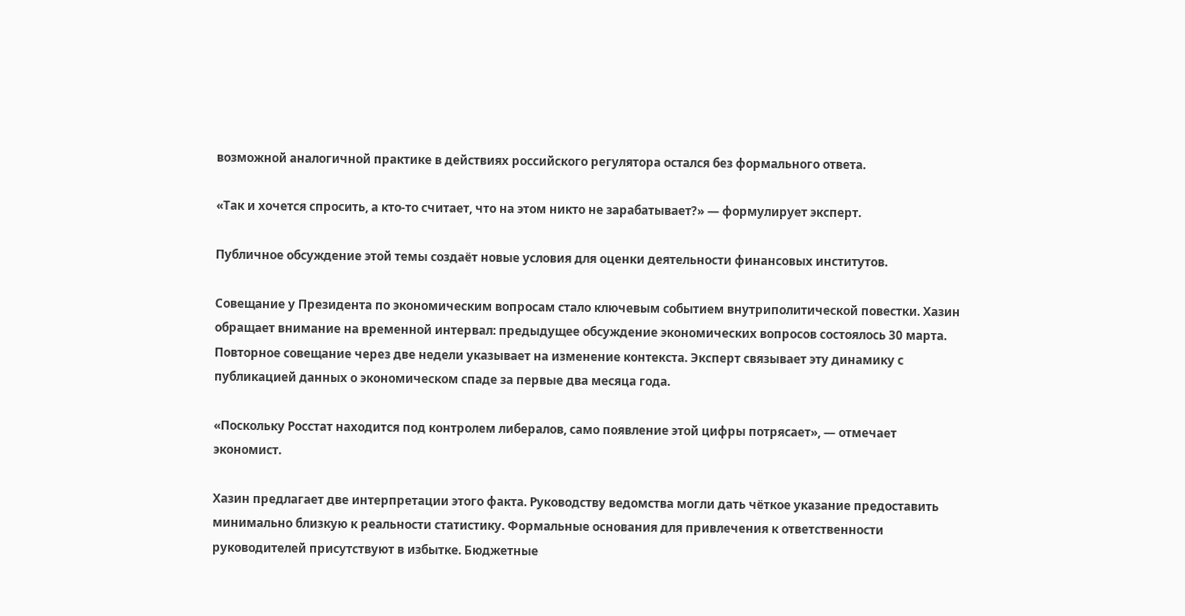возможной аналогичной практике в действиях российского регулятора остался без формального ответа.

«Так и хочется спросить, а кто-то считает, что на этом никто не зарабатывает?» — формулирует эксперт.

Публичное обсуждение этой темы создаёт новые условия для оценки деятельности финансовых институтов.

Совещание у Президента по экономическим вопросам стало ключевым событием внутриполитической повестки. Хазин обращает внимание на временной интервал: предыдущее обсуждение экономических вопросов состоялось 30 марта. Повторное совещание через две недели указывает на изменение контекста. Эксперт связывает эту динамику с публикацией данных о экономическом спаде за первые два месяца года.

«Поскольку Росстат находится под контролем либералов, само появление этой цифры потрясает», — отмечает экономист.

Хазин предлагает две интерпретации этого факта. Руководству ведомства могли дать чёткое указание предоставить минимально близкую к реальности статистику. Формальные основания для привлечения к ответственности руководителей присутствуют в избытке. Бюджетные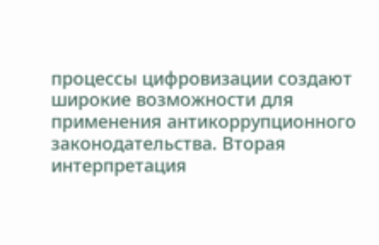процессы цифровизации создают широкие возможности для применения антикоррупционного законодательства. Вторая интерпретация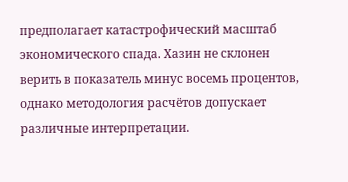предполагает катастрофический масштаб экономического спада. Хазин не склонен верить в показатель минус восемь процентов, однако методология расчётов допускает различные интерпретации.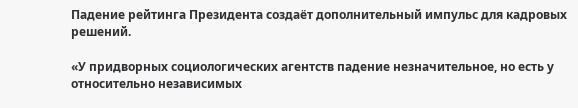Падение рейтинга Президента создаёт дополнительный импульс для кадровых решений.

«У придворных социологических агентств падение незначительное, но есть у относительно независимых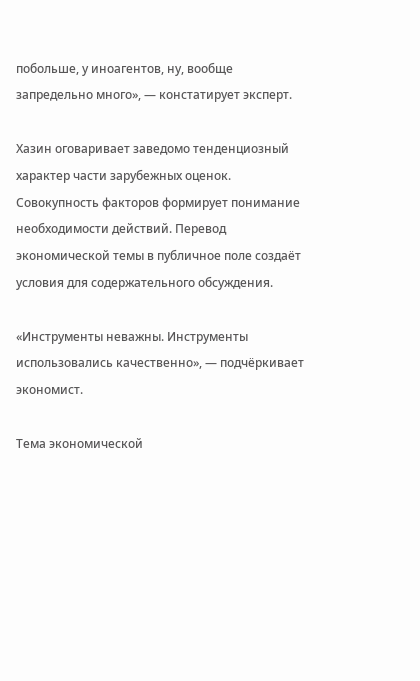побольше, у иноагентов, ну, вообще запредельно много», — констатирует эксперт.

Хазин оговаривает заведомо тенденциозный характер части зарубежных оценок. Совокупность факторов формирует понимание необходимости действий. Перевод экономической темы в публичное поле создаёт условия для содержательного обсуждения.

«Инструменты неважны. Инструменты использовались качественно», — подчёркивает экономист.

Тема экономической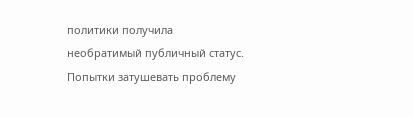политики получила необратимый публичный статус. Попытки затушевать проблему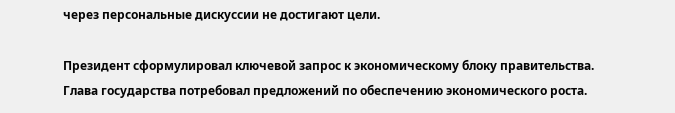через персональные дискуссии не достигают цели.

Президент сформулировал ключевой запрос к экономическому блоку правительства. Глава государства потребовал предложений по обеспечению экономического роста.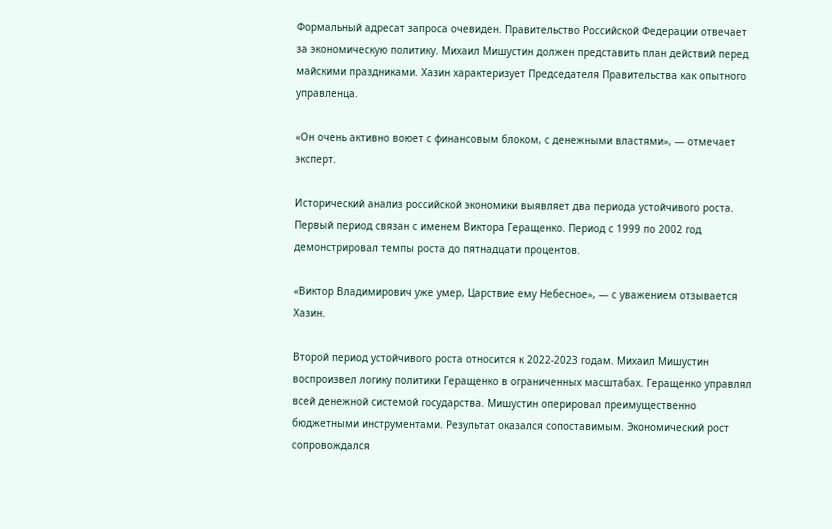Формальный адресат запроса очевиден. Правительство Российской Федерации отвечает за экономическую политику. Михаил Мишустин должен представить план действий перед майскими праздниками. Хазин характеризует Председателя Правительства как опытного управленца.

«Он очень активно воюет с финансовым блоком, с денежными властями», — отмечает эксперт.

Исторический анализ российской экономики выявляет два периода устойчивого роста. Первый период связан с именем Виктора Геращенко. Период с 1999 по 2002 год демонстрировал темпы роста до пятнадцати процентов.

«Виктор Владимирович уже умер, Царствие ему Небесное», — с уважением отзывается Хазин.

Второй период устойчивого роста относится к 2022-2023 годам. Михаил Мишустин воспроизвел логику политики Геращенко в ограниченных масштабах. Геращенко управлял всей денежной системой государства. Мишустин оперировал преимущественно бюджетными инструментами. Результат оказался сопоставимым. Экономический рост сопровождался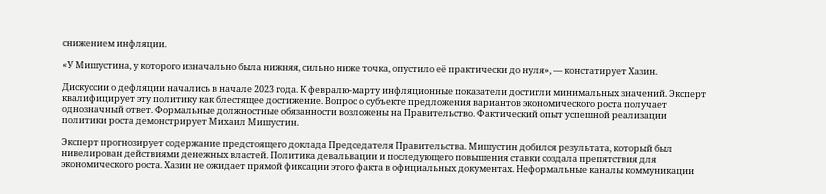снижением инфляции.

«У Мишустина, у которого изначально была нижняя, сильно ниже точка, опустило её практически до нуля», — констатирует Хазин.

Дискуссии о дефляции начались в начале 2023 года. К февралю-марту инфляционные показатели достигли минимальных значений. Эксперт квалифицирует эту политику как блестящее достижение. Вопрос о субъекте предложения вариантов экономического роста получает однозначный ответ. Формальные должностные обязанности возложены на Правительство. Фактический опыт успешной реализации политики роста демонстрирует Михаил Мишустин.

Эксперт прогнозирует содержание предстоящего доклада Председателя Правительства. Мишустин добился результата, который был нивелирован действиями денежных властей. Политика девальвации и последующего повышения ставки создала препятствия для экономического роста. Хазин не ожидает прямой фиксации этого факта в официальных документах. Неформальные каналы коммуникации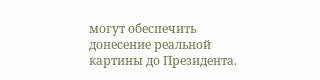могут обеспечить донесение реальной картины до Президента.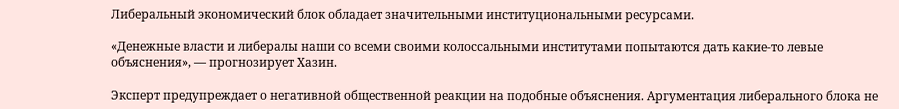Либеральный экономический блок обладает значительными институциональными ресурсами.

«Денежные власти и либералы наши со всеми своими колоссальными институтами попытаются дать какие-то левые объяснения», — прогнозирует Хазин.

Эксперт предупреждает о негативной общественной реакции на подобные объяснения. Аргументация либерального блока не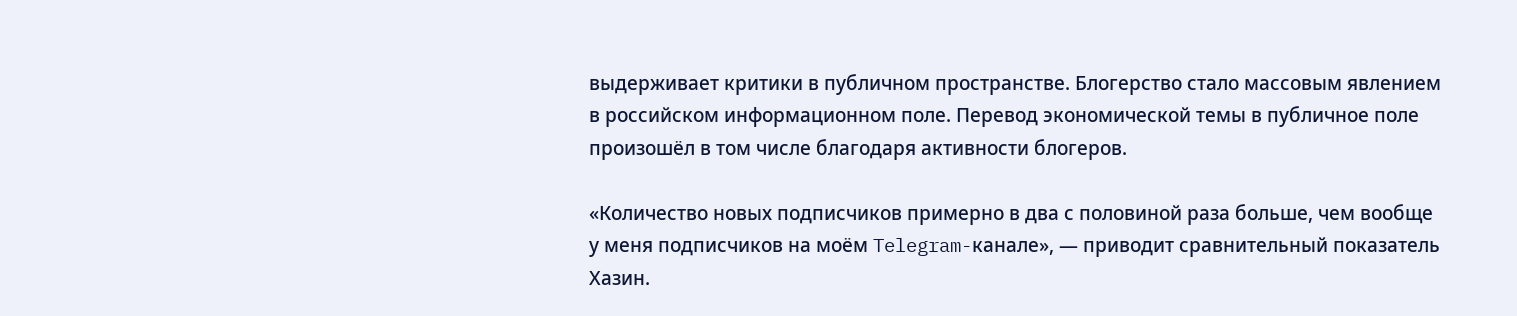выдерживает критики в публичном пространстве. Блогерство стало массовым явлением в российском информационном поле. Перевод экономической темы в публичное поле произошёл в том числе благодаря активности блогеров.

«Количество новых подписчиков примерно в два с половиной раза больше, чем вообще у меня подписчиков на моём Telegram-канале», — приводит сравнительный показатель Хазин.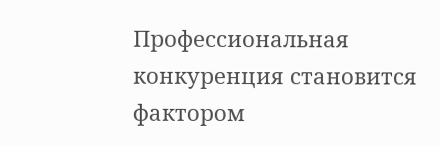Профессиональная конкуренция становится фактором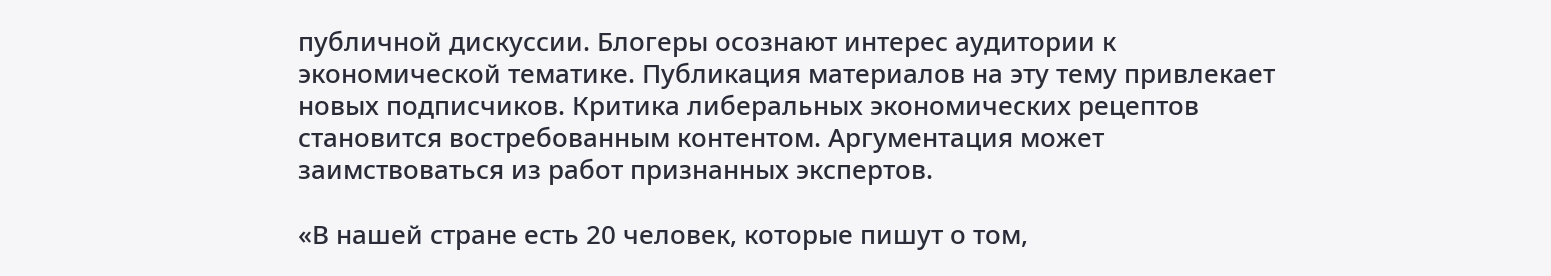публичной дискуссии. Блогеры осознают интерес аудитории к экономической тематике. Публикация материалов на эту тему привлекает новых подписчиков. Критика либеральных экономических рецептов становится востребованным контентом. Аргументация может заимствоваться из работ признанных экспертов.

«В нашей стране есть 20 человек, которые пишут о том,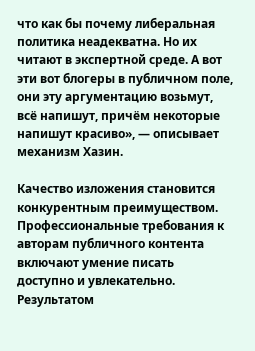что как бы почему либеральная политика неадекватна. Но их читают в экспертной среде. А вот эти вот блогеры в публичном поле, они эту аргументацию возьмут, всё напишут, причём некоторые напишут красиво», — описывает механизм Хазин.

Качество изложения становится конкурентным преимуществом. Профессиональные требования к авторам публичного контента включают умение писать доступно и увлекательно. Результатом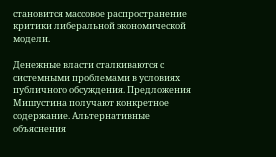становится массовое распространение критики либеральной экономической модели.

Денежные власти сталкиваются с системными проблемами в условиях публичного обсуждения. Предложения Мишустина получают конкретное содержание. Альтернативные объяснения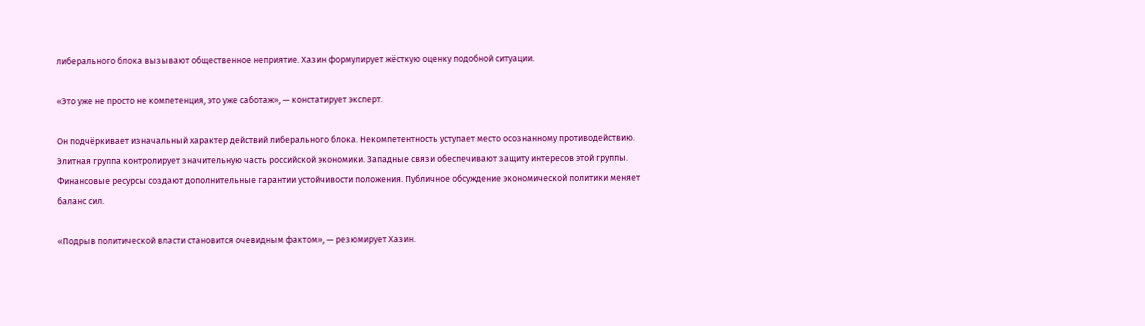либерального блока вызывают общественное неприятие. Хазин формулирует жёсткую оценку подобной ситуации.

«Это уже не просто не компетенция, это уже саботаж», — констатирует эксперт.

Он подчёркивает изначальный характер действий либерального блока. Некомпетентность уступает место осознанному противодействию. Элитная группа контролирует значительную часть российской экономики. Западные связи обеспечивают защиту интересов этой группы. Финансовые ресурсы создают дополнительные гарантии устойчивости положения. Публичное обсуждение экономической политики меняет баланс сил.

«Подрыв политической власти становится очевидным фактом», — резюмирует Хазин.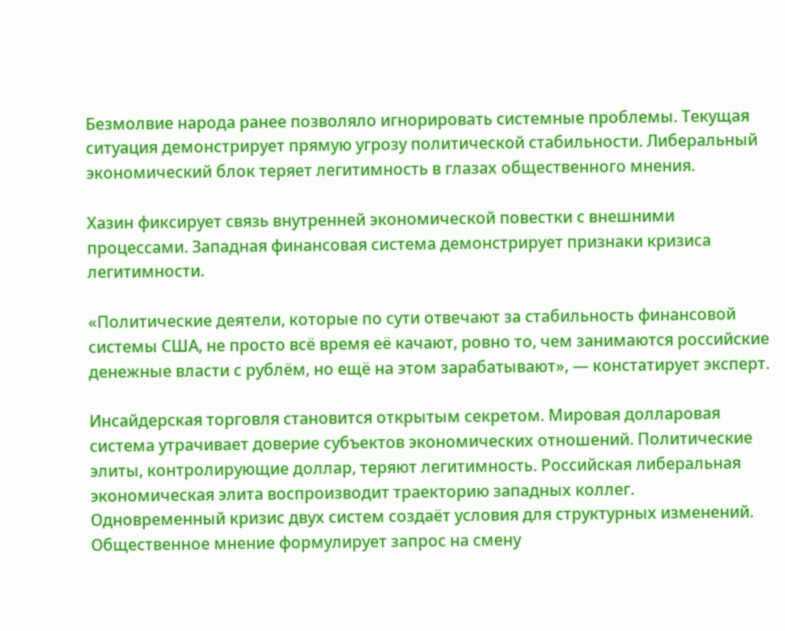Безмолвие народа ранее позволяло игнорировать системные проблемы. Текущая ситуация демонстрирует прямую угрозу политической стабильности. Либеральный экономический блок теряет легитимность в глазах общественного мнения.

Хазин фиксирует связь внутренней экономической повестки с внешними процессами. Западная финансовая система демонстрирует признаки кризиса легитимности.

«Политические деятели, которые по сути отвечают за стабильность финансовой системы США, не просто всё время её качают, ровно то, чем занимаются российские денежные власти с рублём, но ещё на этом зарабатывают», — констатирует эксперт.

Инсайдерская торговля становится открытым секретом. Мировая долларовая система утрачивает доверие субъектов экономических отношений. Политические элиты, контролирующие доллар, теряют легитимность. Российская либеральная экономическая элита воспроизводит траекторию западных коллег. Одновременный кризис двух систем создаёт условия для структурных изменений. Общественное мнение формулирует запрос на смену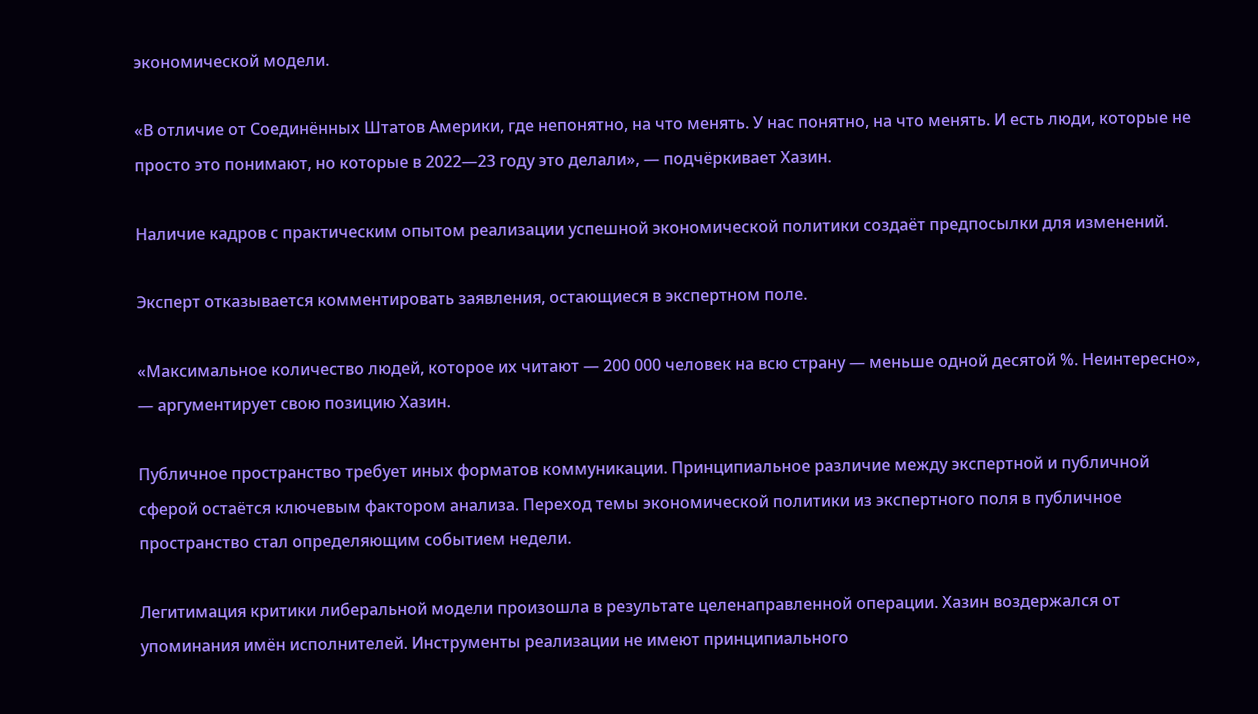экономической модели.

«В отличие от Соединённых Штатов Америки, где непонятно, на что менять. У нас понятно, на что менять. И есть люди, которые не просто это понимают, но которые в 2022—23 году это делали», — подчёркивает Хазин.

Наличие кадров с практическим опытом реализации успешной экономической политики создаёт предпосылки для изменений.

Эксперт отказывается комментировать заявления, остающиеся в экспертном поле.

«Максимальное количество людей, которое их читают — 200 000 человек на всю страну — меньше одной десятой %. Неинтересно», — аргументирует свою позицию Хазин.

Публичное пространство требует иных форматов коммуникации. Принципиальное различие между экспертной и публичной сферой остаётся ключевым фактором анализа. Переход темы экономической политики из экспертного поля в публичное пространство стал определяющим событием недели.

Легитимация критики либеральной модели произошла в результате целенаправленной операции. Хазин воздержался от упоминания имён исполнителей. Инструменты реализации не имеют принципиального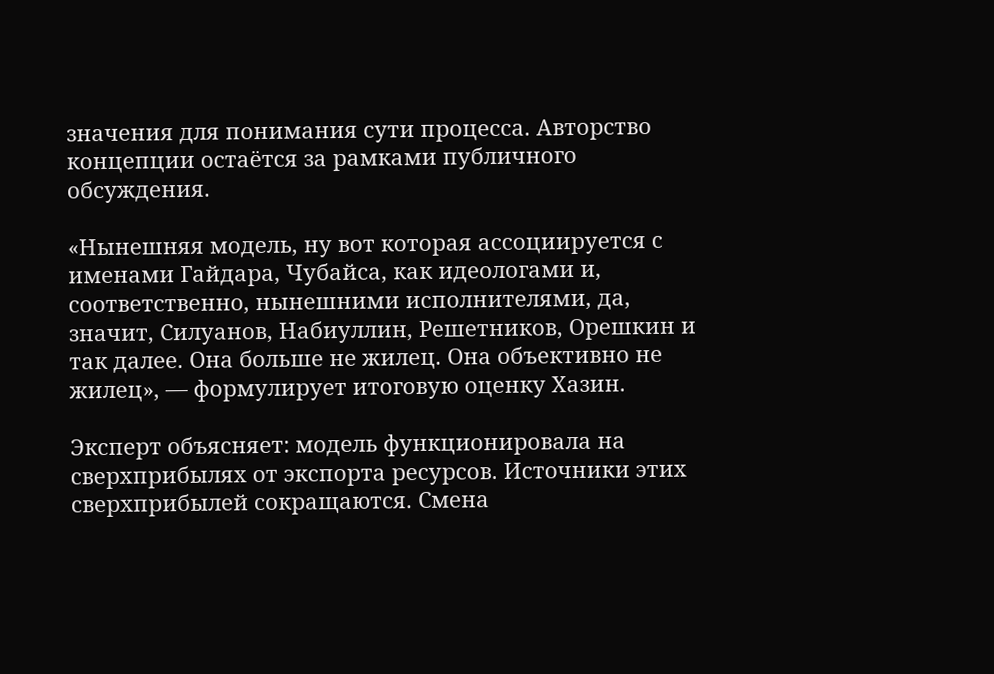значения для понимания сути процесса. Авторство концепции остаётся за рамками публичного обсуждения.

«Нынешняя модель, ну вот которая ассоциируется с именами Гайдара, Чубайса, как идеологами и, соответственно, нынешними исполнителями, да, значит, Силуанов, Набиуллин, Решетников, Орешкин и так далее. Она больше не жилец. Она объективно не жилец», — формулирует итоговую оценку Хазин.

Эксперт объясняет: модель функционировала на сверхприбылях от экспорта ресурсов. Источники этих сверхприбылей сокращаются. Смена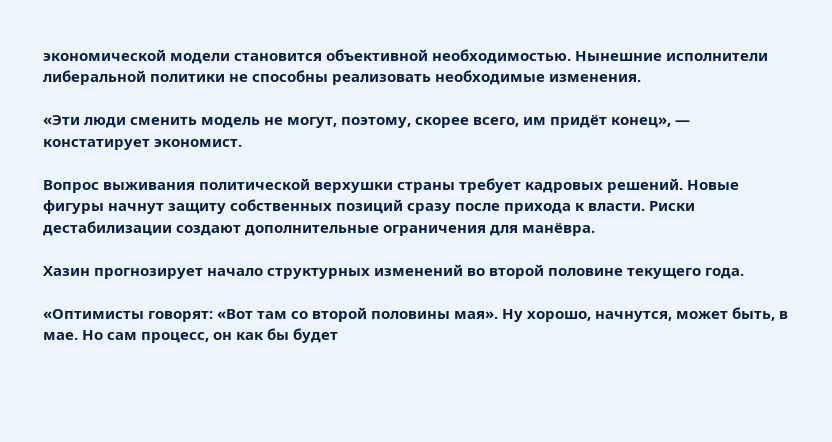экономической модели становится объективной необходимостью. Нынешние исполнители либеральной политики не способны реализовать необходимые изменения.

«Эти люди сменить модель не могут, поэтому, скорее всего, им придёт конец», — констатирует экономист.

Вопрос выживания политической верхушки страны требует кадровых решений. Новые фигуры начнут защиту собственных позиций сразу после прихода к власти. Риски дестабилизации создают дополнительные ограничения для манёвра.

Хазин прогнозирует начало структурных изменений во второй половине текущего года.

«Оптимисты говорят: «Вот там со второй половины мая». Ну хорошо, начнутся, может быть, в мае. Но сам процесс, он как бы будет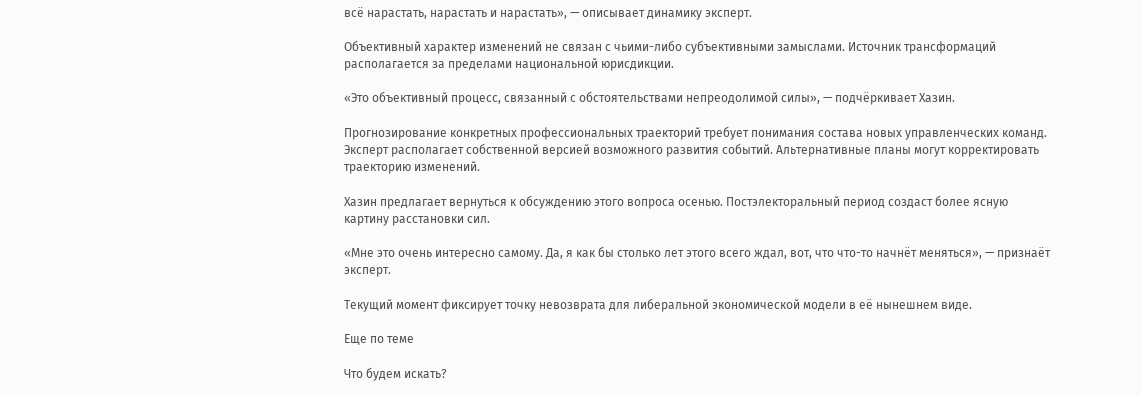всё нарастать, нарастать и нарастать», — описывает динамику эксперт.

Объективный характер изменений не связан с чьими-либо субъективными замыслами. Источник трансформаций располагается за пределами национальной юрисдикции.

«Это объективный процесс, связанный с обстоятельствами непреодолимой силы», — подчёркивает Хазин.

Прогнозирование конкретных профессиональных траекторий требует понимания состава новых управленческих команд. Эксперт располагает собственной версией возможного развития событий. Альтернативные планы могут корректировать траекторию изменений.

Хазин предлагает вернуться к обсуждению этого вопроса осенью. Постэлекторальный период создаст более ясную картину расстановки сил.

«Мне это очень интересно самому. Да, я как бы столько лет этого всего ждал, вот, что что-то начнёт меняться», — признаёт эксперт.

Текущий момент фиксирует точку невозврата для либеральной экономической модели в её нынешнем виде.

Еще по теме

Что будем искать?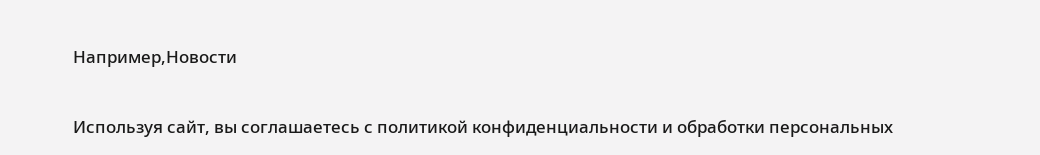Например,Новости

Используя сайт, вы соглашаетесь с политикой конфиденциальности и обработки персональных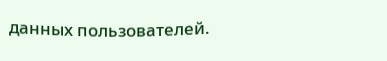данных пользователей.